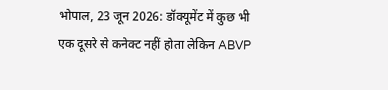भोपाल, 23 जून 2026: डॉक्यूमेंट में कुछ भी एक दूसरे से कनेक्ट नहीं होता लेकिन ABVP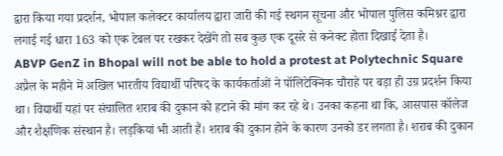द्वारा किया गया प्रदर्शन, भोपाल कलेक्टर कार्यालय द्वारा जारी की गई स्थगन सूचना और भोपाल पुलिस कमिश्नर द्वारा लगाई गई धारा 163 को एक टेबल पर रखकर देखेंगे तो सब कुछ एक दूसरे से कनेक्ट होता दिखाई देता है।
ABVP GenZ in Bhopal will not be able to hold a protest at Polytechnic Square
अप्रैल के महीने में अखिल भारतीय विद्यार्थी परिषद के कार्यकर्ताओं ने पॉलिटेक्निक चौराहे पर बड़ा ही उग्र प्रदर्शन किया था। विद्यार्थी यहां पर संचालित शराब की दुकान को हटाने की मांग कर रहे थे। उनका कहना था कि, आसपास कॉलेज और शैक्षणिक संस्थान है। लड़कियां भी आती हैं। शराब की दुकान होने के कारण उनको डर लगता है। शराब की दुकान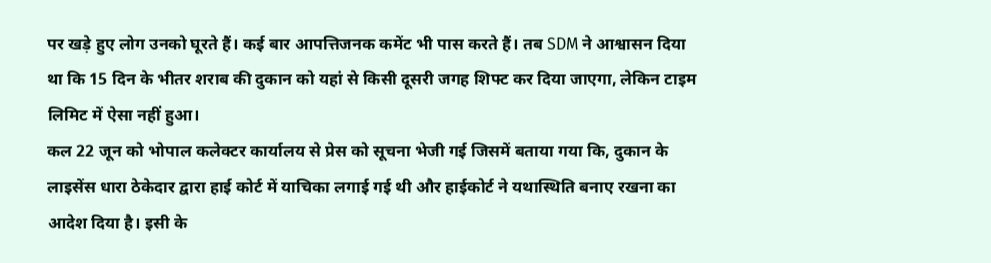पर खड़े हुए लोग उनको घूरते हैं। कई बार आपत्तिजनक कमेंट भी पास करते हैं। तब SDM ने आश्वासन दिया था कि 15 दिन के भीतर शराब की दुकान को यहां से किसी दूसरी जगह शिफ्ट कर दिया जाएगा, लेकिन टाइम लिमिट में ऐसा नहीं हुआ।
कल 22 जून को भोपाल कलेक्टर कार्यालय से प्रेस को सूचना भेजी गई जिसमें बताया गया कि, दुकान के लाइसेंस धारा ठेकेदार द्वारा हाई कोर्ट में याचिका लगाई गई थी और हाईकोर्ट ने यथास्थिति बनाए रखना का आदेश दिया है। इसी के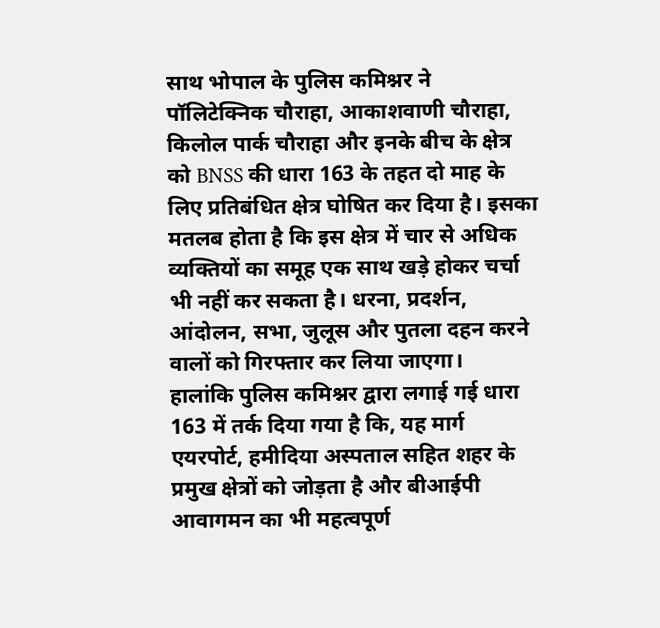साथ भोपाल के पुलिस कमिश्नर ने पॉलिटेक्निक चौराहा, आकाशवाणी चौराहा, किलोल पार्क चौराहा और इनके बीच के क्षेत्र को BNSS की धारा 163 के तहत दो माह के लिए प्रतिबंधित क्षेत्र घोषित कर दिया है। इसका मतलब होता है कि इस क्षेत्र में चार से अधिक व्यक्तियों का समूह एक साथ खड़े होकर चर्चा भी नहीं कर सकता है। धरना, प्रदर्शन, आंदोलन, सभा, जुलूस और पुतला दहन करने वालों को गिरफ्तार कर लिया जाएगा।
हालांकि पुलिस कमिश्नर द्वारा लगाई गई धारा 163 में तर्क दिया गया है कि, यह मार्ग एयरपोर्ट, हमीदिया अस्पताल सहित शहर के प्रमुख क्षेत्रों को जोड़ता है और बीआईपी आवागमन का भी महत्वपूर्ण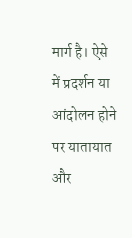मार्ग है। ऐसे में प्रदर्शन या आंदोलन होने पर यातायात और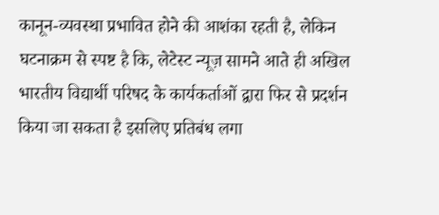कानून-व्यवस्था प्रभावित होने की आशंका रहती है, लेकिन घटनाक्रम से स्पष्ट है कि, लेटेस्ट न्यूज़ सामने आते ही अखिल भारतीय विद्यार्थी परिषद के कार्यकर्ताओं द्वारा फिर से प्रदर्शन किया जा सकता है इसलिए प्रतिबंध लगा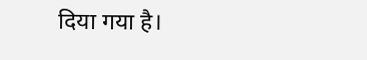दिया गया है।